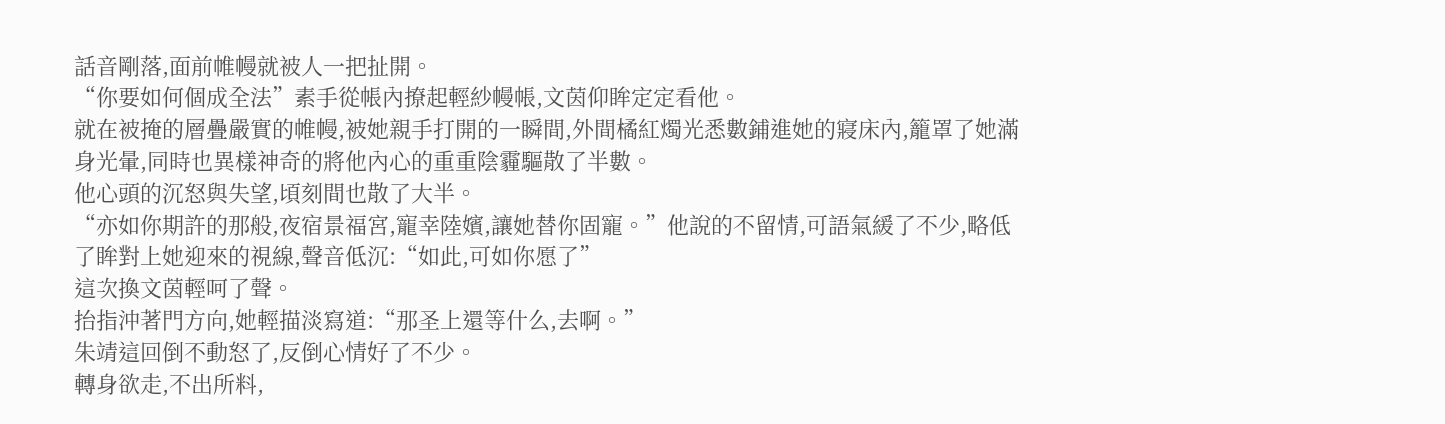話音剛落,面前帷幔就被人一把扯開。
“你要如何個成全法”素手從帳內撩起輕紗幔帳,文茵仰眸定定看他。
就在被掩的層疊嚴實的帷幔,被她親手打開的一瞬間,外間橘紅燭光悉數鋪進她的寢床內,籠罩了她滿身光暈,同時也異樣神奇的將他內心的重重陰霾驅散了半數。
他心頭的沉怒與失望,頃刻間也散了大半。
“亦如你期許的那般,夜宿景福宮,寵幸陸嬪,讓她替你固寵。”他說的不留情,可語氣緩了不少,略低了眸對上她迎來的視線,聲音低沉:“如此,可如你愿了”
這次換文茵輕呵了聲。
抬指沖著門方向,她輕描淡寫道:“那圣上還等什么,去啊。”
朱靖這回倒不動怒了,反倒心情好了不少。
轉身欲走,不出所料,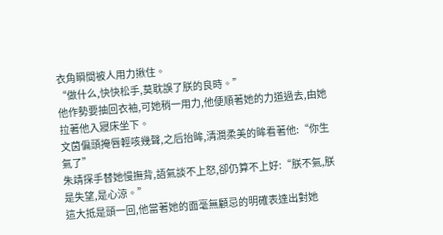衣角瞬間被人用力揪住。
“做什么,快快松手,莫耽誤了朕的良時。”
他作勢要抽回衣袖,可她稍一用力,他便順著她的力道過去,由她拉著他入寢床坐下。
文茵偏頭掩唇輕咳幾聲,之后抬眸,清潤柔美的眸看著他:“你生氣了”
朱靖探手替她慢撫背,語氣談不上怒,卻仍算不上好:“朕不氣,朕是失望,是心涼。”
這大抵是頭一回,他當著她的面毫無顧忌的明確表達出對她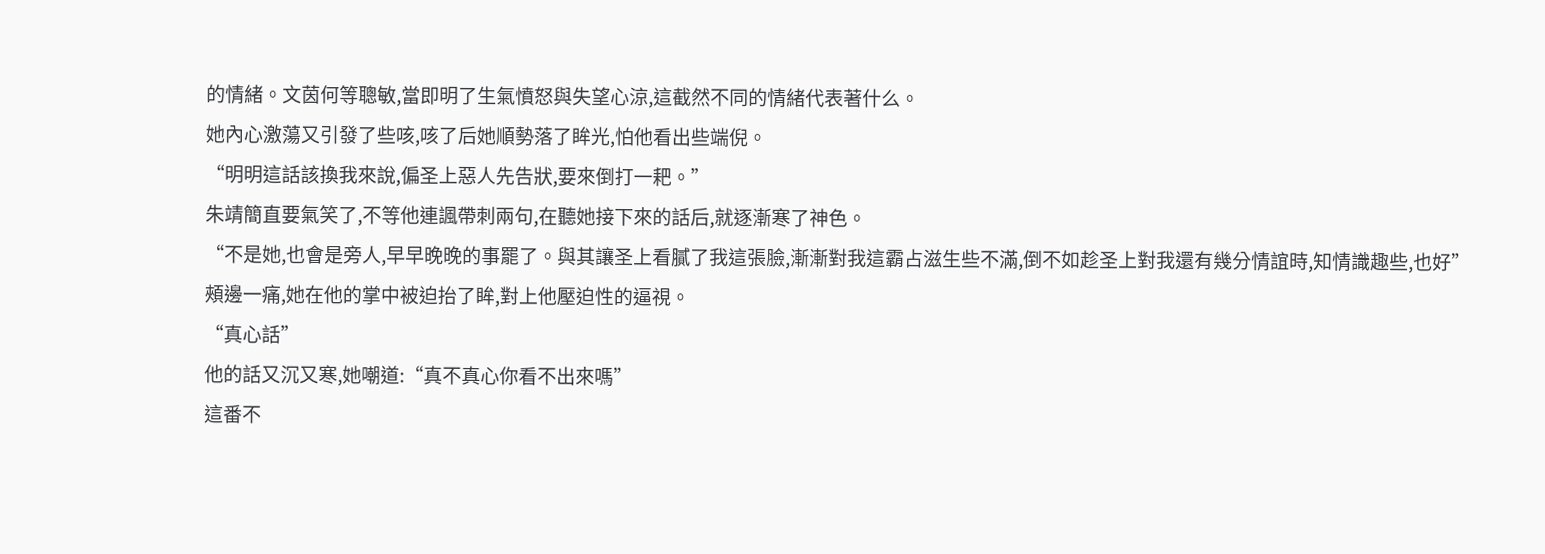的情緒。文茵何等聰敏,當即明了生氣憤怒與失望心涼,這截然不同的情緒代表著什么。
她內心激蕩又引發了些咳,咳了后她順勢落了眸光,怕他看出些端倪。
“明明這話該換我來說,偏圣上惡人先告狀,要來倒打一耙。”
朱靖簡直要氣笑了,不等他連諷帶刺兩句,在聽她接下來的話后,就逐漸寒了神色。
“不是她,也會是旁人,早早晚晚的事罷了。與其讓圣上看膩了我這張臉,漸漸對我這霸占滋生些不滿,倒不如趁圣上對我還有幾分情誼時,知情識趣些,也好”
頰邊一痛,她在他的掌中被迫抬了眸,對上他壓迫性的逼視。
“真心話”
他的話又沉又寒,她嘲道:“真不真心你看不出來嗎”
這番不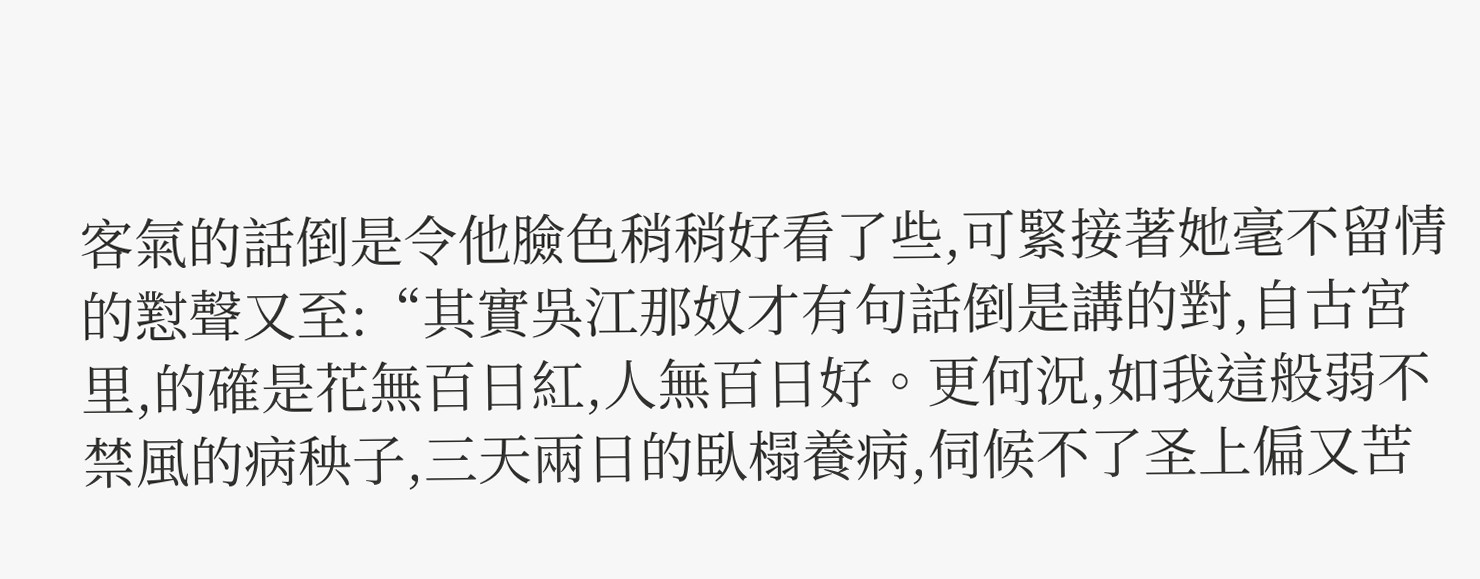客氣的話倒是令他臉色稍稍好看了些,可緊接著她毫不留情的懟聲又至:“其實吳江那奴才有句話倒是講的對,自古宮里,的確是花無百日紅,人無百日好。更何況,如我這般弱不禁風的病秧子,三天兩日的臥榻養病,伺候不了圣上偏又苦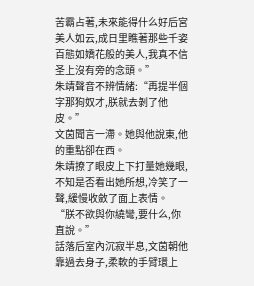苦霸占著,未來能得什么好后宮美人如云,成日里瞧著那些千姿百態如嬌花般的美人,我真不信圣上沒有旁的念頭。”
朱靖聲音不辨情緒:“再提半個字那狗奴才,朕就去剝了他皮。”
文茵聞言一滯。她與他說東,他的重點卻在西。
朱靖撩了眼皮上下打量她幾眼,不知是否看出她所想,冷笑了一聲,緩慢收斂了面上表情。
“朕不欲與你繞彎,要什么,你直說。”
話落后室內沉寂半息,文茵朝他靠過去身子,柔軟的手臂環上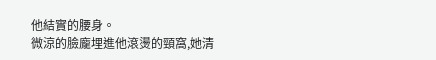他結實的腰身。
微涼的臉龐埋進他滾燙的頸窩,她清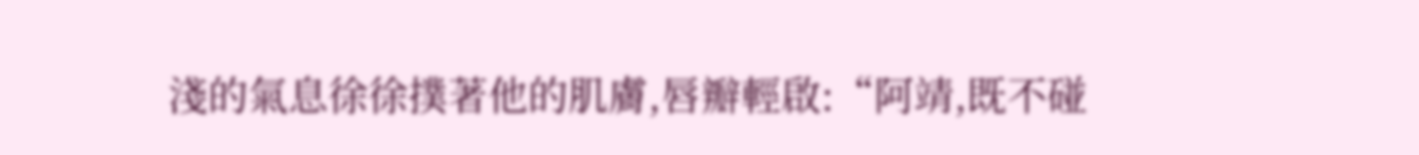淺的氣息徐徐撲著他的肌膚,唇瓣輕啟:“阿靖,既不碰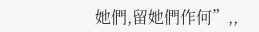她們,留她們作何”,,